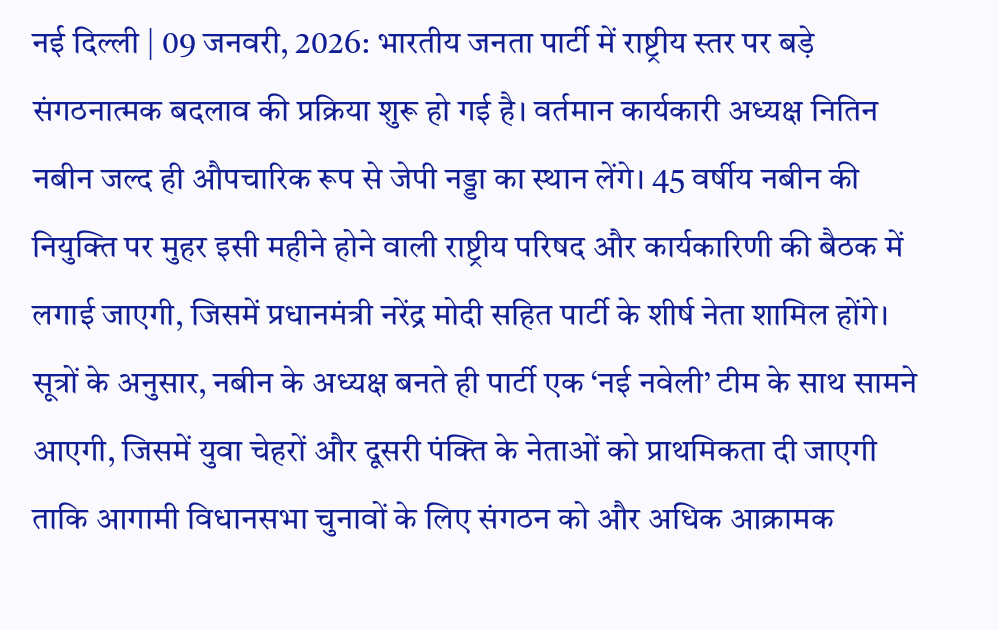नई दिल्ली | 09 जनवरी, 2026: भारतीय जनता पार्टी में राष्ट्रीय स्तर पर बड़े संगठनात्मक बदलाव की प्रक्रिया शुरू हो गई है। वर्तमान कार्यकारी अध्यक्ष नितिन नबीन जल्द ही औपचारिक रूप से जेपी नड्डा का स्थान लेंगे। 45 वर्षीय नबीन की नियुक्ति पर मुहर इसी महीने होने वाली राष्ट्रीय परिषद और कार्यकारिणी की बैठक में लगाई जाएगी, जिसमें प्रधानमंत्री नरेंद्र मोदी सहित पार्टी के शीर्ष नेता शामिल होंगे। सूत्रों के अनुसार, नबीन के अध्यक्ष बनते ही पार्टी एक ‘नई नवेली’ टीम के साथ सामने आएगी, जिसमें युवा चेहरों और दूसरी पंक्ति के नेताओं को प्राथमिकता दी जाएगी ताकि आगामी विधानसभा चुनावों के लिए संगठन को और अधिक आक्रामक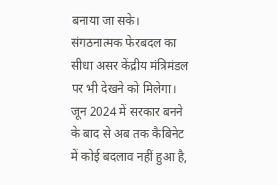बनाया जा सके।
संगठनात्मक फेरबदल का सीधा असर केंद्रीय मंत्रिमंडल पर भी देखने को मिलेगा। जून 2024 में सरकार बनने के बाद से अब तक कैबिनेट में कोई बदलाव नहीं हुआ है,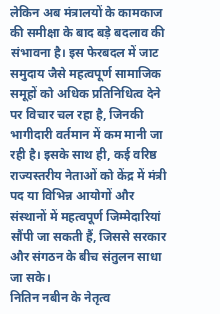लेकिन अब मंत्रालयों के कामकाज की समीक्षा के बाद बड़े बदलाव की संभावना है। इस फेरबदल में जाट समुदाय जैसे महत्वपूर्ण सामाजिक समूहों को अधिक प्रतिनिधित्व देने पर विचार चल रहा है, जिनकी भागीदारी वर्तमान में कम मानी जा रही है। इसके साथ ही, कई वरिष्ठ राज्यस्तरीय नेताओं को केंद्र में मंत्री पद या विभिन्न आयोगों और संस्थानों में महत्वपूर्ण जिम्मेदारियां सौंपी जा सकती हैं, जिससे सरकार और संगठन के बीच संतुलन साधा जा सके।
नितिन नबीन के नेतृत्व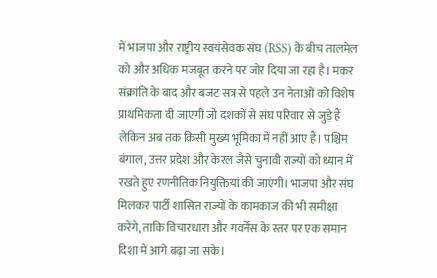में भाजपा और राष्ट्रीय स्वयंसेवक संघ (RSS) के बीच तालमेल को और अधिक मजबूत करने पर जोर दिया जा रहा है। मकर संक्रांति के बाद और बजट सत्र से पहले उन नेताओं को विशेष प्राथमिकता दी जाएगी जो दशकों से संघ परिवार से जुड़े हैं लेकिन अब तक किसी मुख्य भूमिका में नहीं आए हैं। पश्चिम बंगाल, उत्तर प्रदेश और केरल जैसे चुनावी राज्यों को ध्यान में रखते हुए रणनीतिक नियुक्तियां की जाएंगी। भाजपा और संघ मिलकर पार्टी शासित राज्यों के कामकाज की भी समीक्षा करेंगे, ताकि विचारधारा और गवर्नेंस के स्तर पर एक समान दिशा में आगे बढ़ा जा सके।